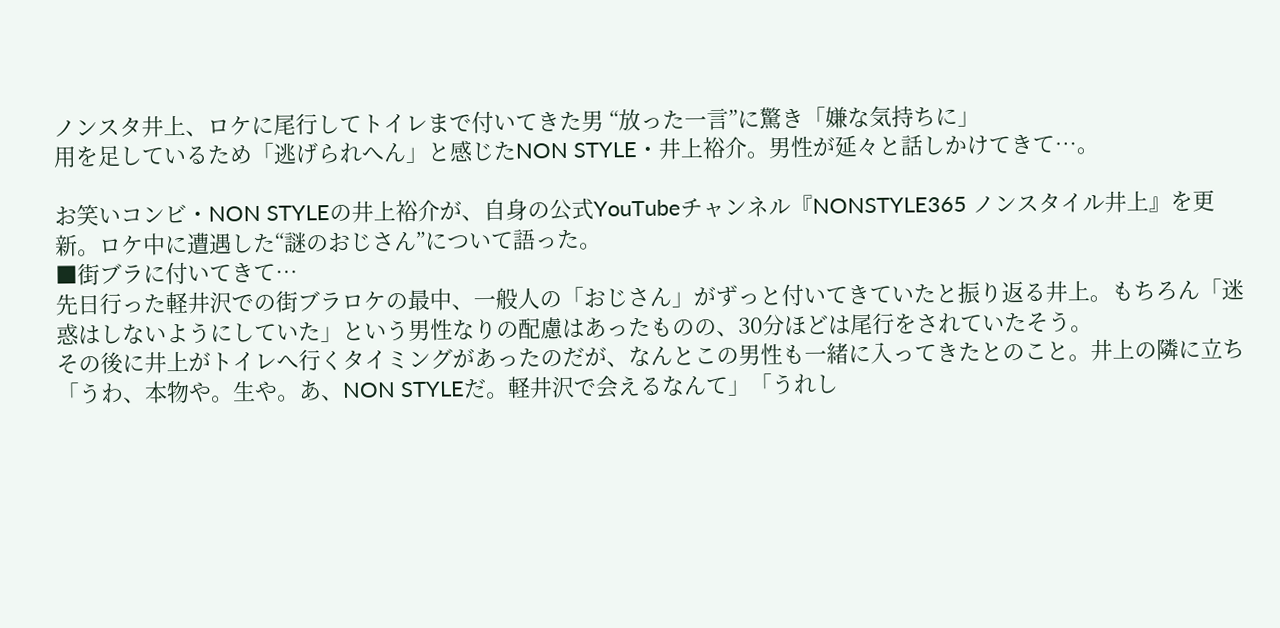ノンスタ井上、ロケに尾行してトイレまで付いてきた男 “放った一言”に驚き「嫌な気持ちに」
用を足しているため「逃げられへん」と感じたNON STYLE・井上裕介。男性が延々と話しかけてきて…。

お笑いコンビ・NON STYLEの井上裕介が、自身の公式YouTubeチャンネル『NONSTYLE365 ノンスタイル井上』を更新。ロケ中に遭遇した“謎のおじさん”について語った。
■街ブラに付いてきて…
先日行った軽井沢での街ブラロケの最中、一般人の「おじさん」がずっと付いてきていたと振り返る井上。もちろん「迷惑はしないようにしていた」という男性なりの配慮はあったものの、30分ほどは尾行をされていたそう。
その後に井上がトイレへ行くタイミングがあったのだが、なんとこの男性も一緒に入ってきたとのこと。井上の隣に立ち「うわ、本物や。生や。あ、NON STYLEだ。軽井沢で会えるなんて」「うれし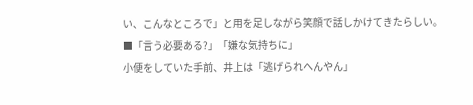い、こんなところで」と用を足しながら笑顔で話しかけてきたらしい。
■「言う必要ある?」「嫌な気持ちに」
小便をしていた手前、井上は「逃げられへんやん」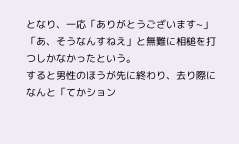となり、一応「ありがとうございます~」「あ、そうなんすねえ」と無難に相槌を打つしかなかったという。
すると男性のほうが先に終わり、去り際になんと「てかション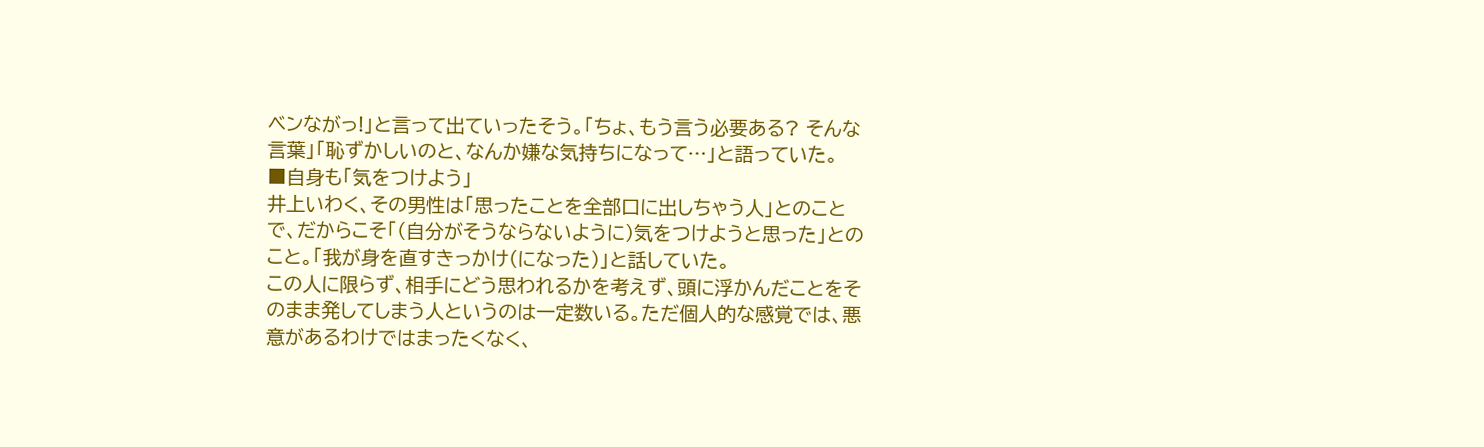ベンながっ!」と言って出ていったそう。「ちょ、もう言う必要ある? そんな言葉」「恥ずかしいのと、なんか嫌な気持ちになって…」と語っていた。
■自身も「気をつけよう」
井上いわく、その男性は「思ったことを全部口に出しちゃう人」とのことで、だからこそ「(自分がそうならないように)気をつけようと思った」とのこと。「我が身を直すきっかけ(になった)」と話していた。
この人に限らず、相手にどう思われるかを考えず、頭に浮かんだことをそのまま発してしまう人というのは一定数いる。ただ個人的な感覚では、悪意があるわけではまったくなく、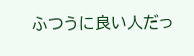ふつうに良い人だっ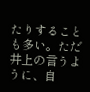たりすることも多い。ただ井上の言うように、自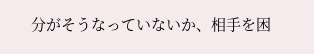分がそうなっていないか、相手を困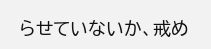らせていないか、戒め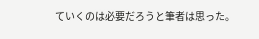ていくのは必要だろうと筆者は思った。